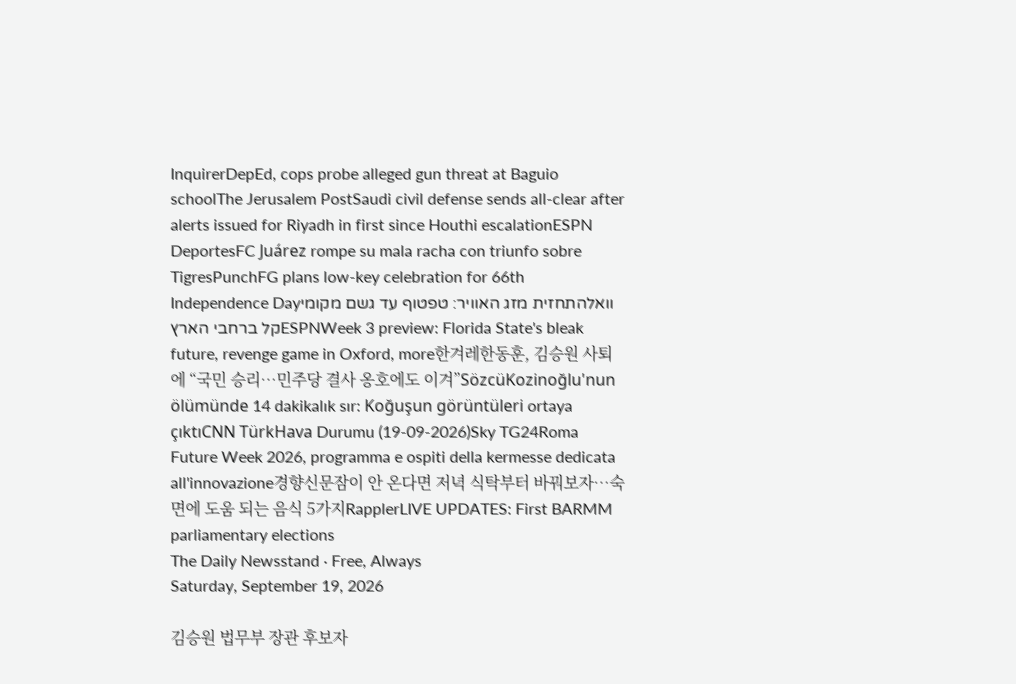InquirerDepEd, cops probe alleged gun threat at Baguio schoolThe Jerusalem PostSaudi civil defense sends all-clear after alerts issued for Riyadh in first since Houthi escalationESPN DeportesFC Juárez rompe su mala racha con triunfo sobre TigresPunchFG plans low-key celebration for 66th Independence Dayוואלהתחזית מזג האוויר: טפטוף עד גשם מקומי קל ברחבי הארץESPNWeek 3 preview: Florida State's bleak future, revenge game in Oxford, more한겨레한동훈, 김승원 사퇴에 “국민 승리…민주당 결사 옹호에도 이겨”SözcüKozinoğlu'nun ölümünde 14 dakikalık sır: Koğuşun görüntüleri ortaya çıktıCNN TürkHava Durumu (19-09-2026)Sky TG24Roma Future Week 2026, programma e ospiti della kermesse dedicata all'innovazione경향신문잠이 안 온다면 저녁 식탁부터 바꿔보자…숙면에 도움 되는 음식 5가지RapplerLIVE UPDATES: First BARMM parliamentary elections
The Daily Newsstand · Free, Always
Saturday, September 19, 2026

김승원 법무부 장관 후보자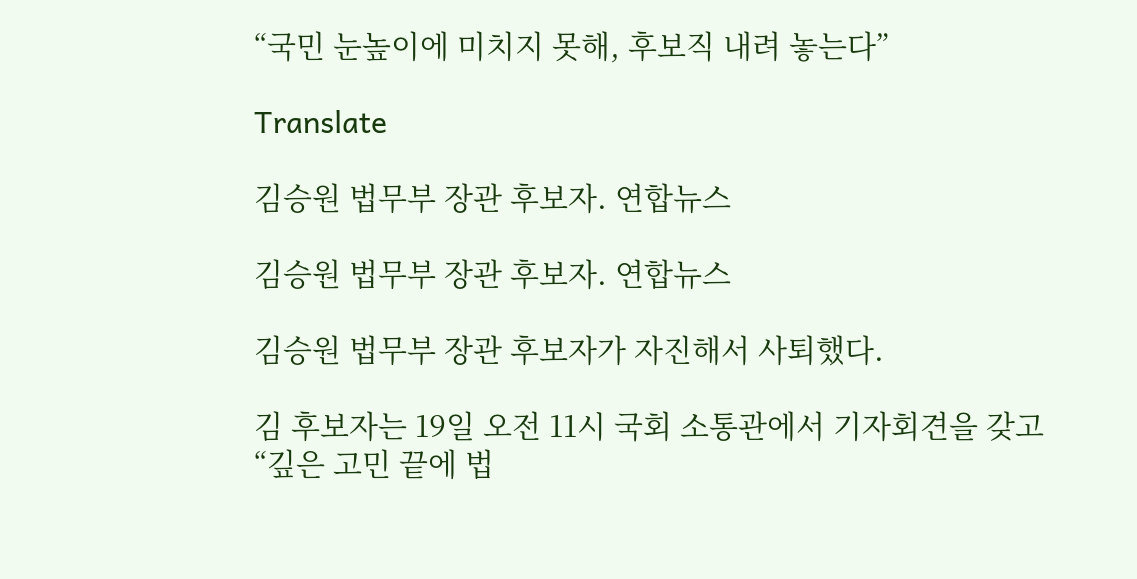“국민 눈높이에 미치지 못해, 후보직 내려 놓는다”

Translate

김승원 법무부 장관 후보자. 연합뉴스

김승원 법무부 장관 후보자. 연합뉴스

김승원 법무부 장관 후보자가 자진해서 사퇴했다.

김 후보자는 19일 오전 11시 국회 소통관에서 기자회견을 갖고 “깊은 고민 끝에 법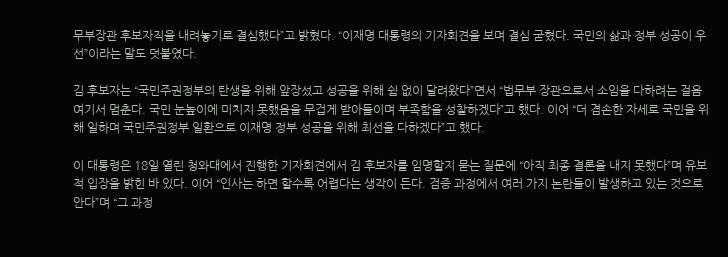무부장관 후보자직을 내려놓기로 결심했다”고 밝혔다. “이재명 대통령의 기자회견을 보며 결심 굳혔다. 국민의 삶과 정부 성공이 우선”이라는 말도 덧붙였다.

김 후보자는 “국민주권정부의 탄생을 위해 앞장섰고 성공을 위해 쉼 없이 달려왔다”면서 “법무부 장관으로서 소임을 다하려는 걸음 여기서 멈춘다. 국민 눈높이에 미치지 못했음을 무겁게 받아들이며 부족함을 성찰하겠다”고 했다. 이어 “더 겸손한 자세로 국민을 위해 일하며 국민주권정부 일환으로 이재명 정부 성공을 위해 최선을 다하겠다”고 했다.

이 대통령은 18일 열린 청와대에서 진행한 기자회견에서 김 후보자를 임명할지 묻는 질문에 “아직 최종 결론을 내지 못했다”며 유보적 입장을 밝힌 바 있다. 이어 “인사는 하면 할수록 어렵다는 생각이 든다. 검증 과정에서 여러 가지 논란들이 발생하고 있는 것으로 안다”며 “그 과정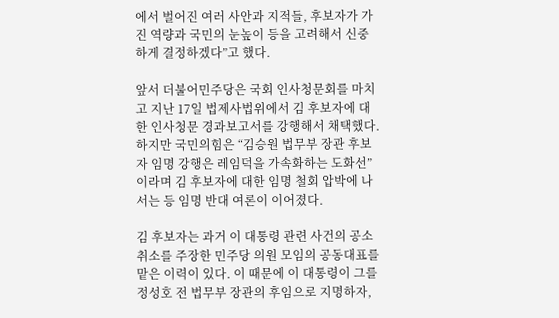에서 벌어진 여러 사안과 지적들, 후보자가 가진 역량과 국민의 눈높이 등을 고려해서 신중하게 결정하겠다”고 했다.

앞서 더불어민주당은 국회 인사청문회를 마치고 지난 17일 법제사법위에서 김 후보자에 대한 인사청문 경과보고서를 강행해서 채택했다. 하지만 국민의힘은 “김승원 법무부 장관 후보자 임명 강행은 레임덕을 가속화하는 도화선”이라며 김 후보자에 대한 임명 철회 압박에 나서는 등 임명 반대 여론이 이어졌다.

김 후보자는 과거 이 대통령 관련 사건의 공소취소를 주장한 민주당 의원 모임의 공동대표를 맡은 이력이 있다. 이 때문에 이 대통령이 그를 정성호 전 법무부 장관의 후임으로 지명하자,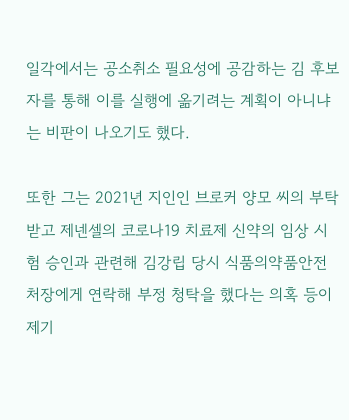일각에서는 공소취소 필요성에 공감하는 김 후보자를 통해 이를 실행에 옮기려는 계획이 아니냐는 비판이 나오기도 했다.

또한 그는 2021년 지인인 브로커 양모 씨의 부탁받고 제넨셀의 코로나19 치료제 신약의 임상 시험 승인과 관련해 김강립 당시 식품의약품안전처장에게 연락해 부정 청탁을 했다는 의혹 등이 제기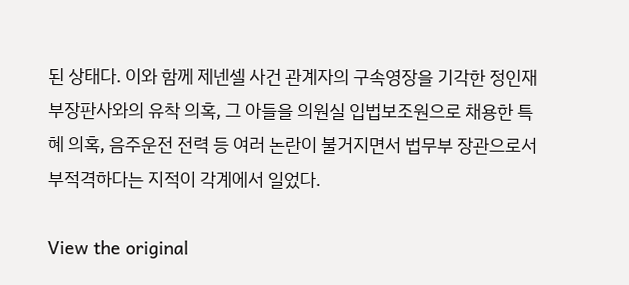된 상태다. 이와 함께 제넨셀 사건 관계자의 구속영장을 기각한 정인재 부장판사와의 유착 의혹, 그 아들을 의원실 입법보조원으로 채용한 특혜 의혹, 음주운전 전력 등 여러 논란이 불거지면서 법무부 장관으로서 부적격하다는 지적이 각계에서 일었다.

View the original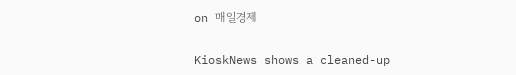on 매일경제

KioskNews shows a cleaned-up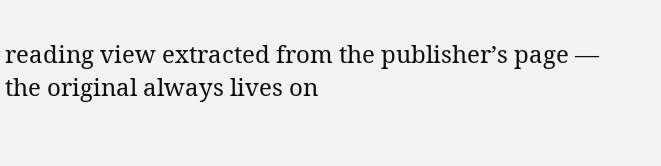reading view extracted from the publisher’s page — the original always lives on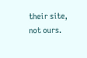their site, not ours.